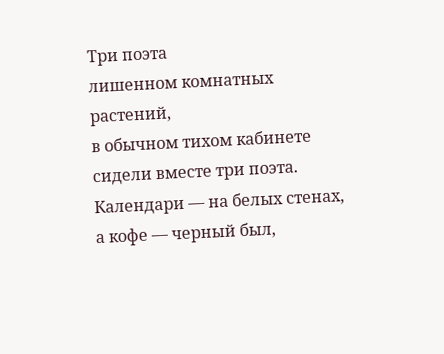Три поэта
лишенном комнатных растений,
в обычном тихом кабинете
сидели вместе три поэта.
Календари — на белых стенах,
а кофе — черный был,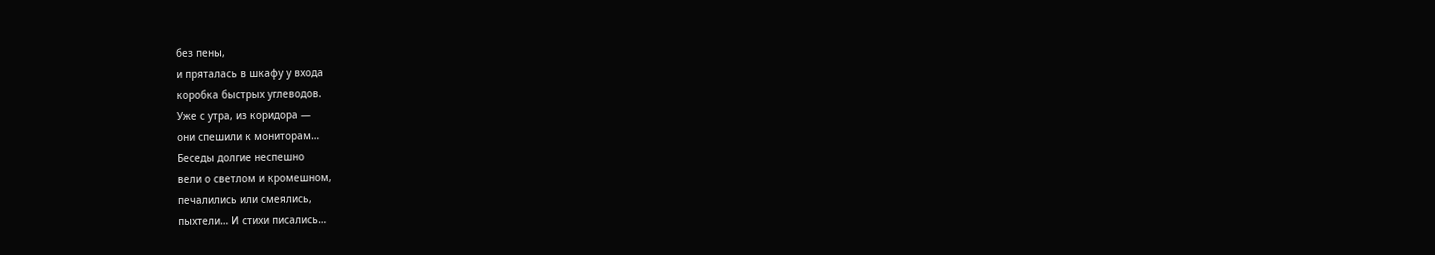без пены,
и пряталась в шкафу у входа
коробка быстрых углеводов.
Уже с утра, из коридора —
они спешили к мониторам…
Беседы долгие неспешно
вели о светлом и кромешном,
печалились или смеялись,
пыхтели… И стихи писались…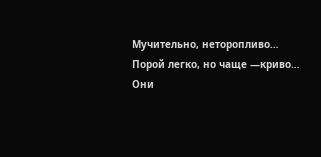Мучительно, неторопливо…
Порой легко, но чаще —криво…
Они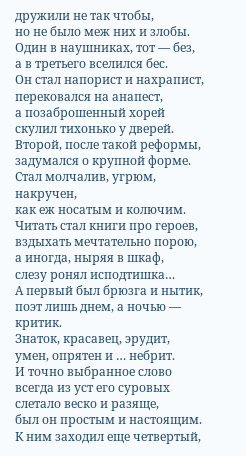дружили не так чтобы,
но не было меж них и злобы.
Один в наушниках, тот — без,
а в третьего вселился бес.
Он стал напорист и нахрапист,
перековался на анапест,
а позаброшенный хорей
скулил тихонько у дверей.
Второй, после такой реформы,
задумался о крупной форме.
Стал молчалив, угрюм, накручен,
как еж носатым и колючим.
Читать стал книги про героев,
вздыхать мечтательно порою,
а иногда, ныряя в шкаф,
слезу ронял исподтишка…
А первый был брюзга и нытик,
поэт лишь днем, а ночью — критик.
Знаток, красавец, эрудит,
умен, опрятен и … небрит.
И точно выбранное слово
всегда из уст его суровых
слетало веско и разяще,
был он простым и настоящим.
К ним заходил еще четвертый,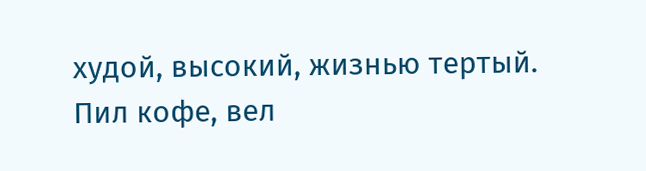худой, высокий, жизнью тертый.
Пил кофе, вел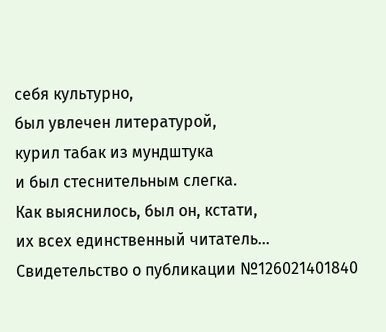себя культурно,
был увлечен литературой,
курил табак из мундштука
и был стеснительным слегка.
Как выяснилось, был он, кстати,
их всех единственный читатель…
Свидетельство о публикации №126021401840